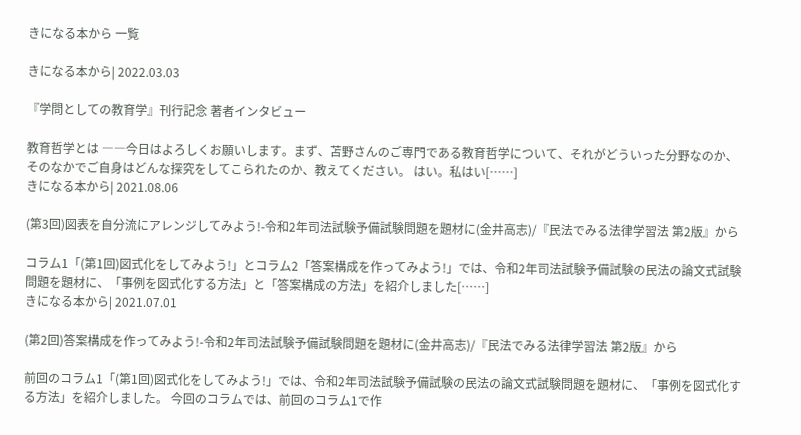きになる本から 一覧

きになる本から| 2022.03.03

『学問としての教育学』刊行記念 著者インタビュー

教育哲学とは ――今日はよろしくお願いします。まず、苫野さんのご専門である教育哲学について、それがどういった分野なのか、そのなかでご自身はどんな探究をしてこられたのか、教えてください。 はい。私はい[……]
きになる本から| 2021.08.06

(第3回)図表を自分流にアレンジしてみよう!-令和2年司法試験予備試験問題を題材に(金井高志)/『民法でみる法律学習法 第2版』から

コラム1「(第1回)図式化をしてみよう!」とコラム2「答案構成を作ってみよう!」では、令和2年司法試験予備試験の民法の論文式試験問題を題材に、「事例を図式化する方法」と「答案構成の方法」を紹介しました[……]
きになる本から| 2021.07.01

(第2回)答案構成を作ってみよう!-令和2年司法試験予備試験問題を題材に(金井高志)/『民法でみる法律学習法 第2版』から

前回のコラム1「(第1回)図式化をしてみよう!」では、令和2年司法試験予備試験の民法の論文式試験問題を題材に、「事例を図式化する方法」を紹介しました。 今回のコラムでは、前回のコラム1で作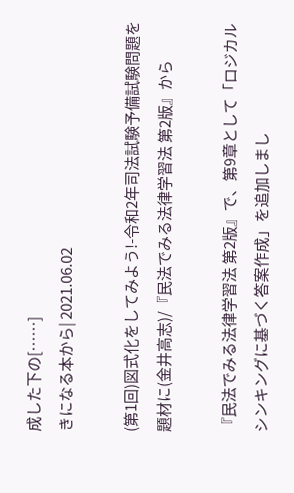成した下の[……]
きになる本から| 2021.06.02

(第1回)図式化をしてみよう!-令和2年司法試験予備試験問題を題材に(金井高志)/『民法でみる法律学習法 第2版』から

『民法でみる法律学習法 第2版』で、第9章として「ロジカルシンキングに基づく答案作成」を追加しまし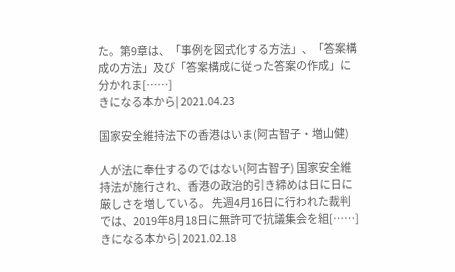た。第9章は、「事例を図式化する方法」、「答案構成の方法」及び「答案構成に従った答案の作成」に分かれま[……]
きになる本から| 2021.04.23

国家安全維持法下の香港はいま(阿古智子・増山健)

人が法に奉仕するのではない(阿古智子) 国家安全維持法が施行され、香港の政治的引き締めは日に日に厳しさを増している。 先週4月16日に行われた裁判では、2019年8月18日に無許可で抗議集会を組[……]
きになる本から| 2021.02.18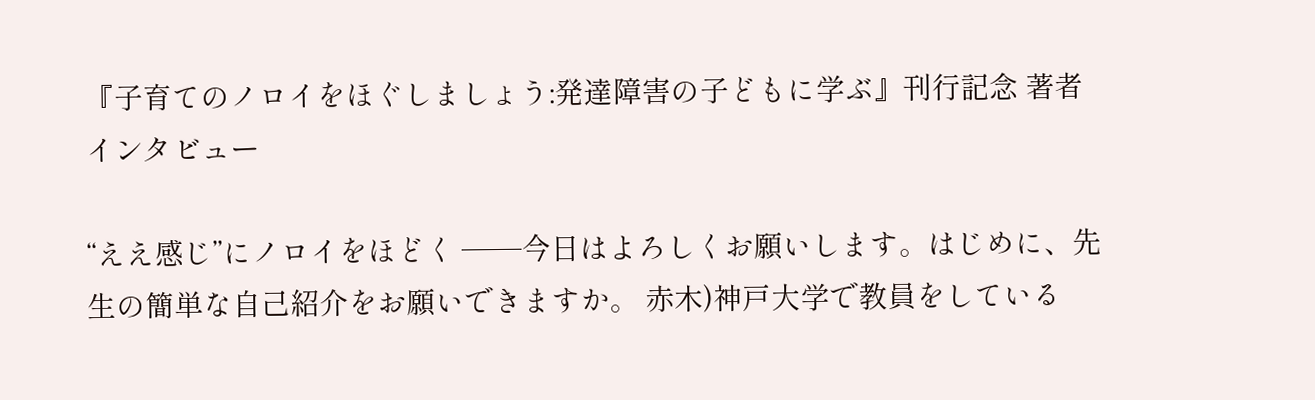『子育てのノロイをほぐしましょう:発達障害の子どもに学ぶ』刊行記念 著者インタビュー

“ええ感じ”にノロイをほどく ――今日はよろしくお願いします。はじめに、先生の簡単な自己紹介をお願いできますか。 赤木)神戸大学で教員をしている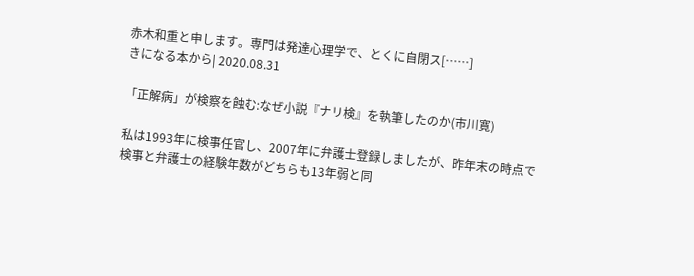赤木和重と申します。専門は発達心理学で、とくに自閉ス[……]
きになる本から| 2020.08.31

「正解病」が検察を蝕む:なぜ小説『ナリ検』を執筆したのか(市川寛)

私は1993年に検事任官し、2007年に弁護士登録しましたが、昨年末の時点で検事と弁護士の経験年数がどちらも13年弱と同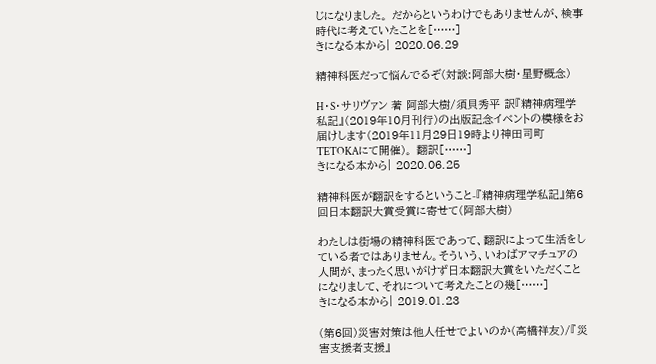じになりました。 だからというわけでもありませんが、検事時代に考えていたことを[……]
きになる本から| 2020.06.29

精神科医だって悩んでるぞ(対談:阿部大樹・星野概念)

H・S・サリヴァン 著 阿部大樹/須貝秀平 訳『精神病理学私記』(2019年10月刊行)の出版記念イベントの模様をお届けします(2019年11月29日19時より神田司町TETOKAにて開催)。 翻訳[……]
きになる本から| 2020.06.25

精神科医が翻訳をするということ-『精神病理学私記』第6回日本翻訳大賞受賞に寄せて(阿部大樹)

わたしは街場の精神科医であって、翻訳によって生活をしている者ではありません。そういう、いわばアマチュアの人間が、まったく思いがけず日本翻訳大賞をいただくことになりまして、それについて考えたことの幾[……]
きになる本から| 2019.01.23

(第6回)災害対策は他人任せでよいのか(高橋祥友)/『災害支援者支援』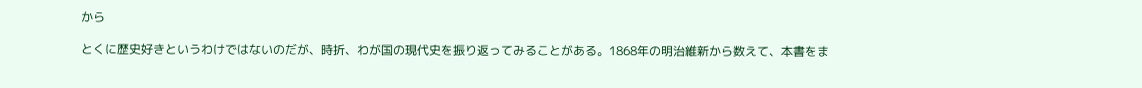から

とくに歴史好きというわけではないのだが、時折、わが国の現代史を振り返ってみることがある。1868年の明治維新から数えて、本書をま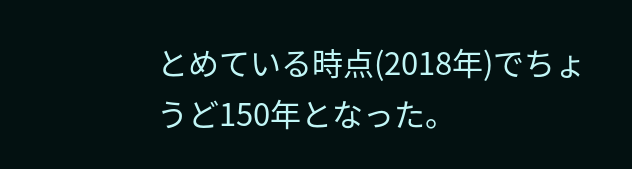とめている時点(2018年)でちょうど150年となった。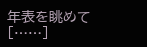年表を眺めて[……]